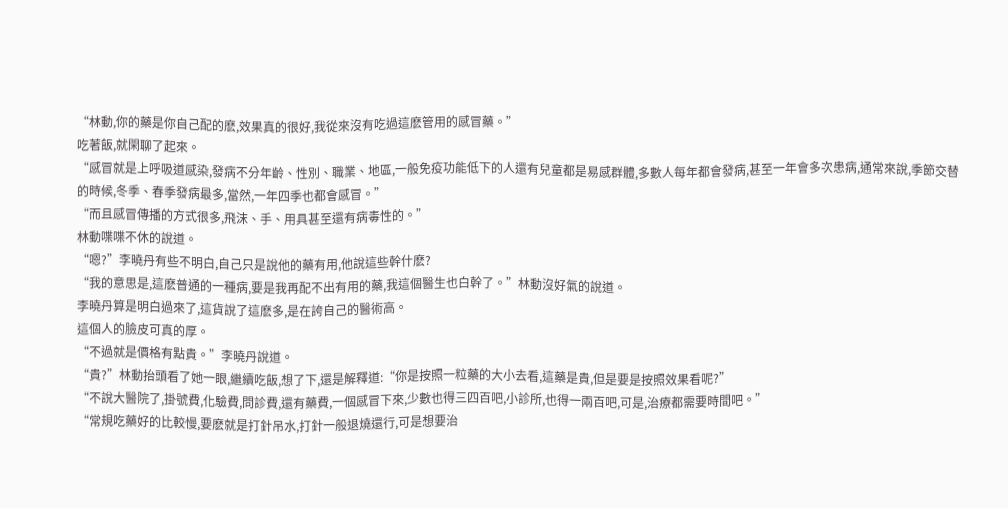“林動,你的藥是你自己配的麽,效果真的很好,我從來沒有吃過這麽管用的感冒藥。”
吃著飯,就閑聊了起來。
“感冒就是上呼吸道感染,發病不分年齡、性別、職業、地區,一般免疫功能低下的人還有兒童都是易感群體,多數人每年都會發病,甚至一年會多次患病,通常來說,季節交替的時候,冬季、春季發病最多,當然,一年四季也都會感冒。”
“而且感冒傳播的方式很多,飛沫、手、用具甚至還有病毒性的。”
林動喋喋不休的說道。
“嗯?”李曉丹有些不明白,自己只是說他的藥有用,他說這些幹什麽?
“我的意思是,這麽普通的一種病,要是我再配不出有用的藥,我這個醫生也白幹了。”林動沒好氣的說道。
李曉丹算是明白過來了,這貨說了這麽多,是在誇自己的醫術高。
這個人的臉皮可真的厚。
“不過就是價格有點貴。”李曉丹說道。
“貴?”林動抬頭看了她一眼,繼續吃飯,想了下,還是解釋道:“你是按照一粒藥的大小去看,這藥是貴,但是要是按照效果看呢?”
“不說大醫院了,掛號費,化驗費,問診費,還有藥費,一個感冒下來,少數也得三四百吧,小診所,也得一兩百吧,可是,治療都需要時間吧。”
“常規吃藥好的比較慢,要麽就是打針吊水,打針一般退燒還行,可是想要治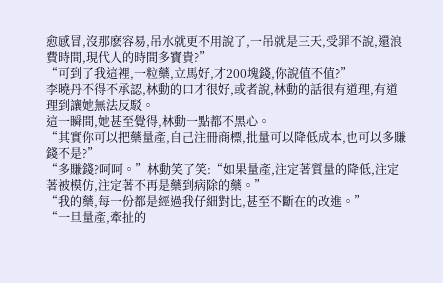愈感冒,沒那麽容易,吊水就更不用說了,一吊就是三天,受罪不說,還浪費時間,現代人的時間多寶貴?”
“可到了我這裡,一粒藥,立馬好,才200塊錢,你說值不值?”
李曉丹不得不承認,林動的口才很好,或者說,林動的話很有道理,有道理到讓她無法反駁。
這一瞬間,她甚至覺得,林動一點都不黑心。
“其實你可以把藥量產,自己注冊商標,批量可以降低成本,也可以多賺錢不是?”
“多賺錢?呵呵。”林動笑了笑:“如果量產,注定著質量的降低,注定著被模仿,注定著不再是藥到病除的藥。”
“我的藥,每一份都是經過我仔細對比,甚至不斷在的改進。”
“一旦量產,牽扯的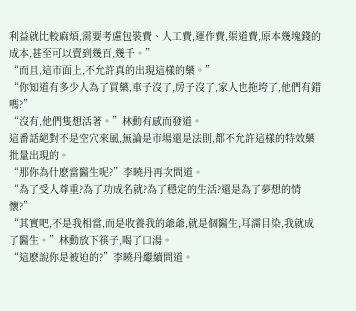利益就比較麻煩,需要考慮包裝費、人工費,運作費,渠道費,原本幾塊錢的成本,甚至可以賣到幾百,幾千。”
“而且,這市面上,不允許真的出現這樣的藥。”
“你知道有多少人為了買藥,車子沒了,房子沒了,家人也拖垮了,他們有錯嗎?”
“沒有,他們隻想活著。”林動有感而發道。
這番話絕對不是空穴來風,無論是市場還是法則,都不允許這樣的特效藥批量出現的。
“那你為什麽當醫生呢?”李曉丹再次問道。
“為了受人尊重?為了功成名就?為了穩定的生活?還是為了夢想的情懷?”
“其實吧,不是我相當,而是收養我的爺爺,就是個醫生,耳濡目染,我就成了醫生。”林動放下筷子,喝了口湯。
“這麽說你是被迫的?”李曉丹繼續問道。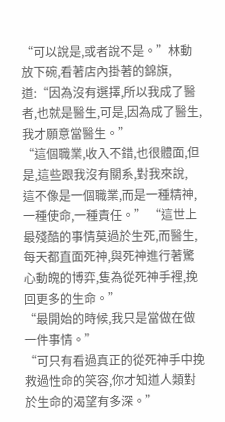“可以說是,或者說不是。”林動放下碗,看著店內掛著的錦旗,道:“因為沒有選擇,所以我成了醫者,也就是醫生,可是,因為成了醫生,我才願意當醫生。”
“這個職業,收入不錯,也很體面,但是,這些跟我沒有關系,對我來說,
這不像是一個職業,而是一種精神,一種使命,一種責任。” “這世上最殘酷的事情莫過於生死,而醫生,每天都直面死神,與死神進行著驚心動魄的博弈,隻為從死神手裡,挽回更多的生命。”
“最開始的時候,我只是當做在做一件事情。”
“可只有看過真正的從死神手中挽救過性命的笑容,你才知道人類對於生命的渴望有多深。”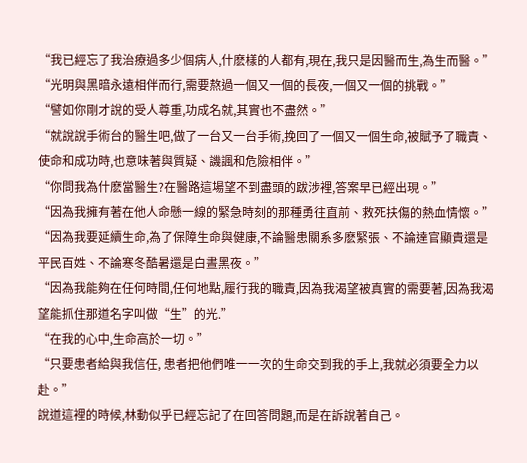“我已經忘了我治療過多少個病人,什麽樣的人都有,現在,我只是因醫而生,為生而醫。”
“光明與黑暗永遠相伴而行,需要熬過一個又一個的長夜,一個又一個的挑戰。”
“譬如你剛才說的受人尊重,功成名就,其實也不盡然。”
“就說說手術台的醫生吧,做了一台又一台手術,挽回了一個又一個生命,被賦予了職責、使命和成功時,也意味著與質疑、譏諷和危險相伴。”
“你問我為什麽當醫生?在醫路這場望不到盡頭的跋涉裡,答案早已經出現。”
“因為我擁有著在他人命懸一線的緊急時刻的那種勇往直前、救死扶傷的熱血情懷。”
“因為我要延續生命,為了保障生命與健康,不論醫患關系多麽緊張、不論達官顯貴還是平民百姓、不論寒冬酷暑還是白晝黑夜。”
“因為我能夠在任何時間,任何地點,履行我的職責,因為我渴望被真實的需要著,因為我渴望能抓住那道名字叫做“生”的光.”
“在我的心中,生命高於一切。”
“只要患者給與我信任, 患者把他們唯一一次的生命交到我的手上,我就必須要全力以赴。”
說道這裡的時候,林動似乎已經忘記了在回答問題,而是在訴說著自己。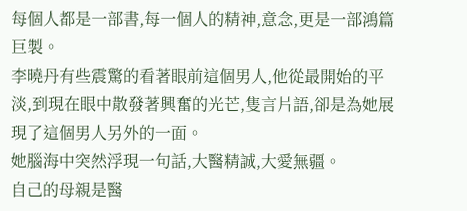每個人都是一部書,每一個人的精神,意念,更是一部鴻篇巨製。
李曉丹有些震驚的看著眼前這個男人,他從最開始的平淡,到現在眼中散發著興奮的光芒,隻言片語,卻是為她展現了這個男人另外的一面。
她腦海中突然浮現一句話,大醫精誠,大愛無疆。
自己的母親是醫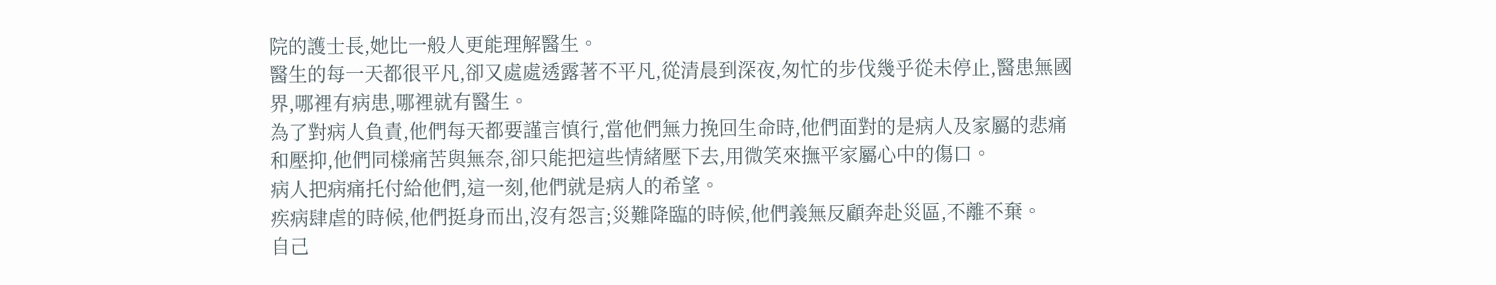院的護士長,她比一般人更能理解醫生。
醫生的每一天都很平凡,卻又處處透露著不平凡,從清晨到深夜,匆忙的步伐幾乎從未停止,醫患無國界,哪裡有病患,哪裡就有醫生。
為了對病人負責,他們每天都要謹言慎行,當他們無力挽回生命時,他們面對的是病人及家屬的悲痛和壓抑,他們同樣痛苦與無奈,卻只能把這些情緒壓下去,用微笑來撫平家屬心中的傷口。
病人把病痛托付給他們,這一刻,他們就是病人的希望。
疾病肆虐的時候,他們挺身而出,沒有怨言;災難降臨的時候,他們義無反顧奔赴災區,不離不棄。
自己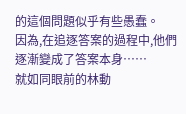的這個問題似乎有些愚蠢。
因為,在追逐答案的過程中,他們逐漸變成了答案本身……
就如同眼前的林動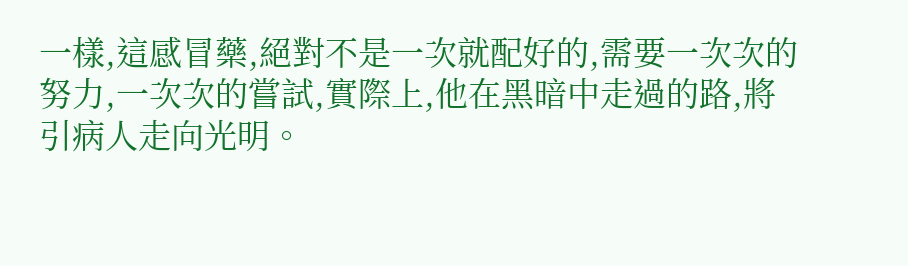一樣,這感冒藥,絕對不是一次就配好的,需要一次次的努力,一次次的嘗試,實際上,他在黑暗中走過的路,將引病人走向光明。